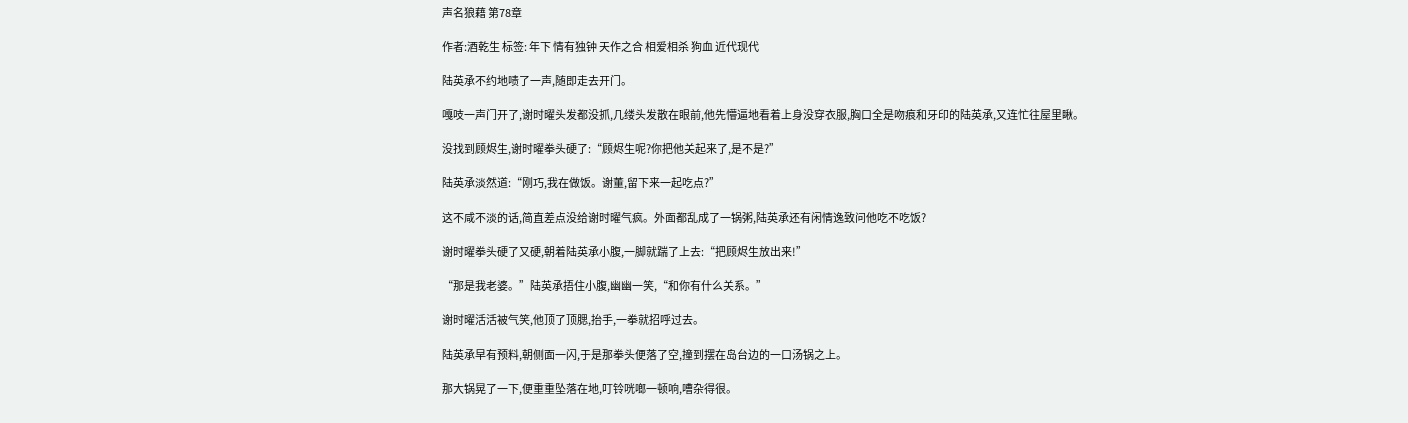声名狼藉 第78章

作者:酒乾生 标签: 年下 情有独钟 天作之合 相爱相杀 狗血 近代现代

陆英承不约地啧了一声,随即走去开门。

嘎吱一声门开了,谢时曜头发都没抓,几缕头发散在眼前,他先懵逼地看着上身没穿衣服,胸口全是吻痕和牙印的陆英承,又连忙往屋里瞅。

没找到顾烬生,谢时曜拳头硬了:“顾烬生呢?你把他关起来了,是不是?”

陆英承淡然道:“刚巧,我在做饭。谢董,留下来一起吃点?”

这不咸不淡的话,简直差点没给谢时曜气疯。外面都乱成了一锅粥,陆英承还有闲情逸致问他吃不吃饭?

谢时曜拳头硬了又硬,朝着陆英承小腹,一脚就踹了上去:“把顾烬生放出来!”

“那是我老婆。”陆英承捂住小腹,幽幽一笑,“和你有什么关系。”

谢时曜活活被气笑,他顶了顶腮,抬手,一拳就招呼过去。

陆英承早有预料,朝侧面一闪,于是那拳头便落了空,撞到摆在岛台边的一口汤锅之上。

那大锅晃了一下,便重重坠落在地,叮铃咣啷一顿响,嘈杂得很。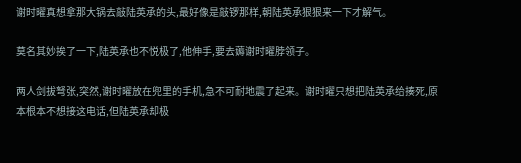谢时曜真想拿那大锅去敲陆英承的头,最好像是敲锣那样,朝陆英承狠狠来一下才解气。

莫名其妙挨了一下,陆英承也不悦极了,他伸手,要去薅谢时曜脖领子。

两人剑拔弩张,突然,谢时曜放在兜里的手机,急不可耐地震了起来。谢时曜只想把陆英承给揍死,原本根本不想接这电话,但陆英承却极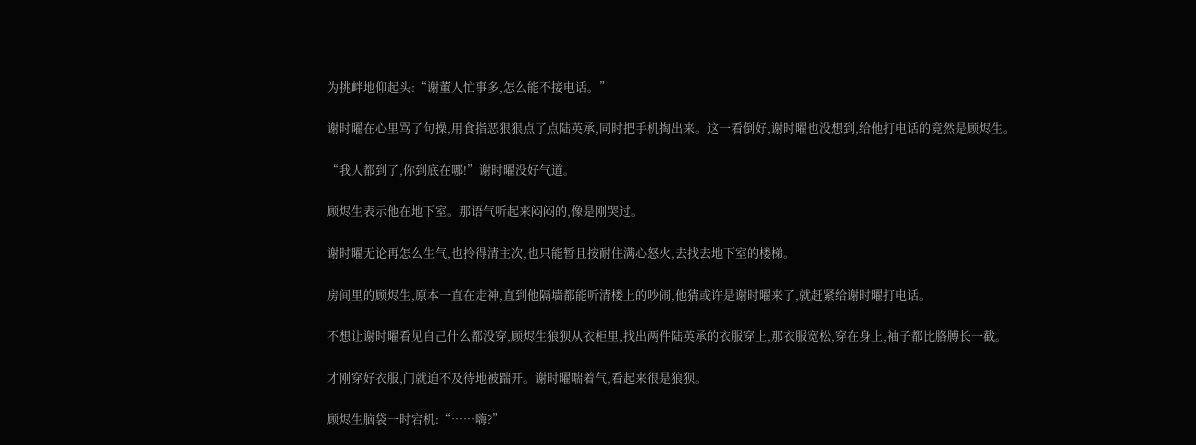为挑衅地仰起头:“谢董人忙事多,怎么能不接电话。”

谢时曜在心里骂了句操,用食指恶狠狠点了点陆英承,同时把手机掏出来。这一看倒好,谢时曜也没想到,给他打电话的竟然是顾烬生。

“我人都到了,你到底在哪!”谢时曜没好气道。

顾烬生表示他在地下室。那语气听起来闷闷的,像是刚哭过。

谢时曜无论再怎么生气,也拎得清主次,也只能暂且按耐住满心怒火,去找去地下室的楼梯。

房间里的顾烬生,原本一直在走神,直到他隔墙都能听清楼上的吵闹,他猜或许是谢时曜来了,就赶紧给谢时曜打电话。

不想让谢时曜看见自己什么都没穿,顾烬生狼狈从衣柜里,找出两件陆英承的衣服穿上,那衣服宽松,穿在身上,袖子都比胳膊长一截。

才刚穿好衣服,门就迫不及待地被踹开。谢时曜喘着气,看起来很是狼狈。

顾烬生脑袋一时宕机:“……嗨?”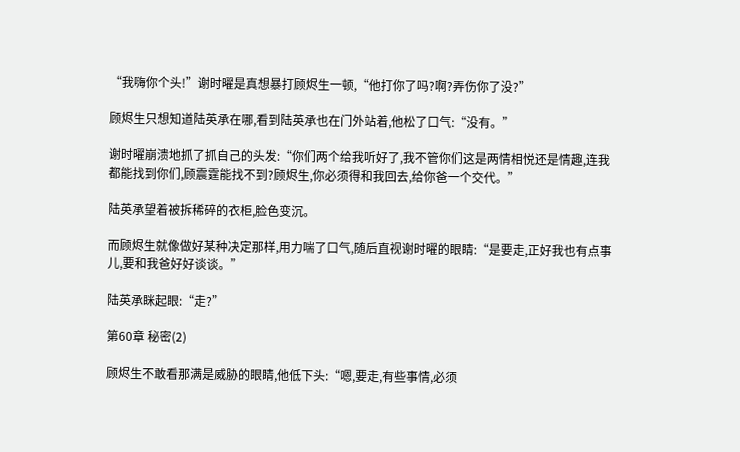“我嗨你个头!”谢时曜是真想暴打顾烬生一顿,“他打你了吗?啊?弄伤你了没?”

顾烬生只想知道陆英承在哪,看到陆英承也在门外站着,他松了口气:“没有。”

谢时曜崩溃地抓了抓自己的头发:“你们两个给我听好了,我不管你们这是两情相悦还是情趣,连我都能找到你们,顾震霆能找不到?顾烬生,你必须得和我回去,给你爸一个交代。”

陆英承望着被拆稀碎的衣柜,脸色变沉。

而顾烬生就像做好某种决定那样,用力喘了口气,随后直视谢时曜的眼睛:“是要走,正好我也有点事儿,要和我爸好好谈谈。”

陆英承眯起眼:“走?”

第60章 秘密(2)

顾烬生不敢看那满是威胁的眼睛,他低下头:“嗯,要走,有些事情,必须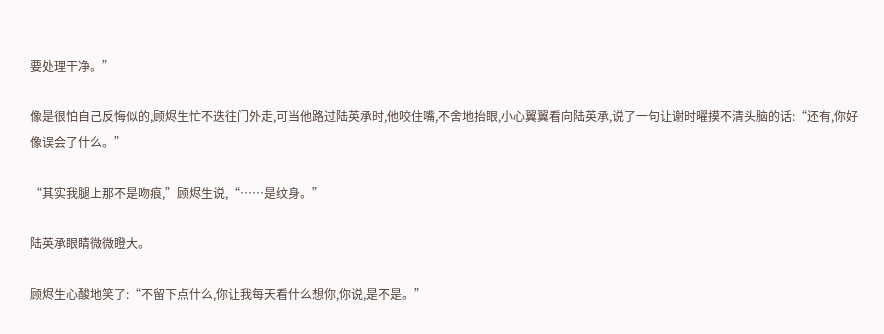要处理干净。”

像是很怕自己反悔似的,顾烬生忙不迭往门外走,可当他路过陆英承时,他咬住嘴,不舍地抬眼,小心翼翼看向陆英承,说了一句让谢时曜摸不清头脑的话:“还有,你好像误会了什么。”

“其实我腿上那不是吻痕,”顾烬生说,“……是纹身。”

陆英承眼睛微微瞪大。

顾烬生心酸地笑了:“不留下点什么,你让我每天看什么想你,你说,是不是。”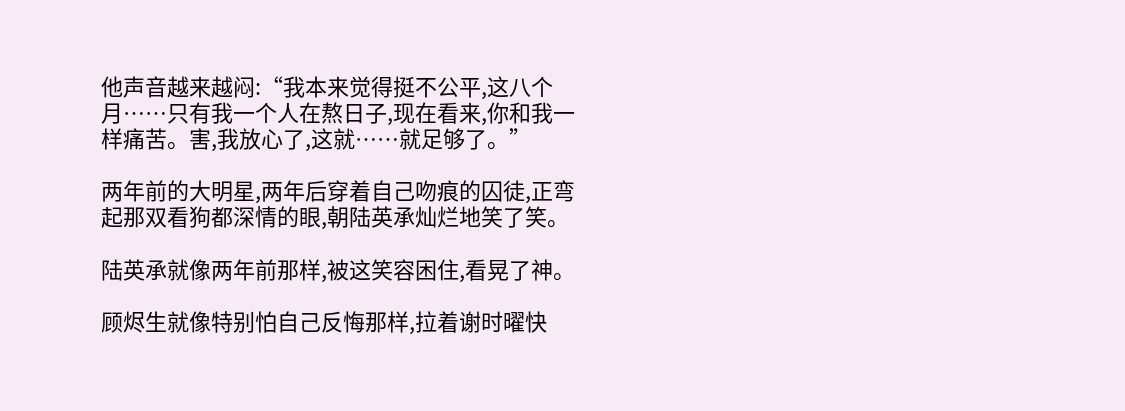他声音越来越闷:“我本来觉得挺不公平,这八个月……只有我一个人在熬日子,现在看来,你和我一样痛苦。害,我放心了,这就……就足够了。”

两年前的大明星,两年后穿着自己吻痕的囚徒,正弯起那双看狗都深情的眼,朝陆英承灿烂地笑了笑。

陆英承就像两年前那样,被这笑容困住,看晃了神。

顾烬生就像特别怕自己反悔那样,拉着谢时曜快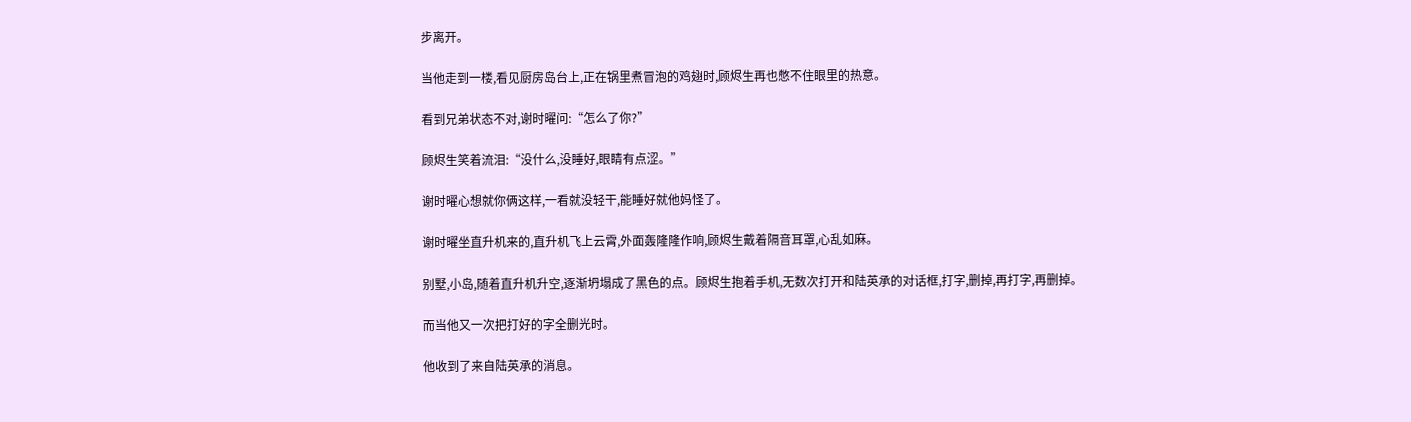步离开。

当他走到一楼,看见厨房岛台上,正在锅里煮冒泡的鸡翅时,顾烬生再也憋不住眼里的热意。

看到兄弟状态不对,谢时曜问:“怎么了你?”

顾烬生笑着流泪:“没什么,没睡好,眼睛有点涩。”

谢时曜心想就你俩这样,一看就没轻干,能睡好就他妈怪了。

谢时曜坐直升机来的,直升机飞上云霄,外面轰隆隆作响,顾烬生戴着隔音耳罩,心乱如麻。

别墅,小岛,随着直升机升空,逐渐坍塌成了黑色的点。顾烬生抱着手机,无数次打开和陆英承的对话框,打字,删掉,再打字,再删掉。

而当他又一次把打好的字全删光时。

他收到了来自陆英承的消息。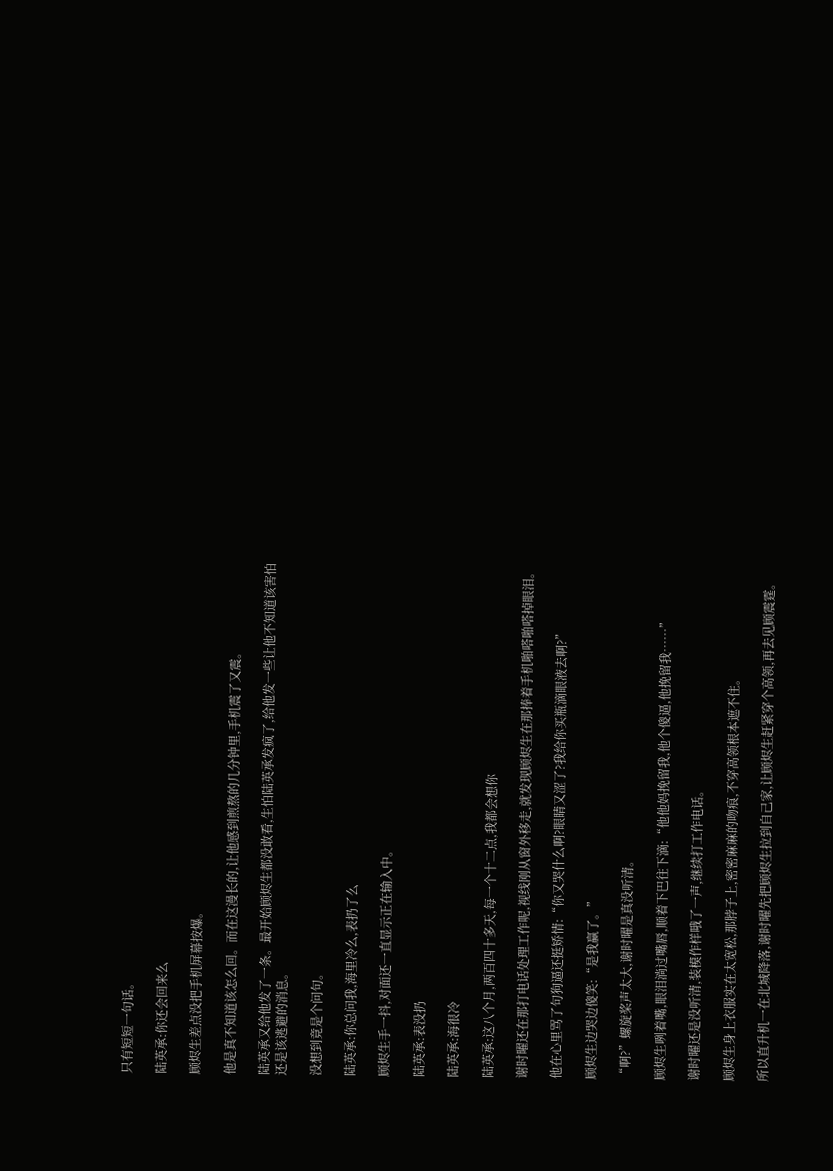只有短短一句话。

陆英承:你还会回来么

顾烬生差点没把手机屏幕按爆。

他是真不知道该怎么回。而在这漫长的,让他感到煎熬的几分钟里,手机震了又震。

陆英承又给他发了一条。最开始顾烬生都没敢看,生怕陆英承发疯了,给他发一些让他不知道该害怕还是该逃避的消息。

没想到竟是个问句。

陆英承:你总问我,海里冷么,表扔了么

顾烬生手一抖,对面还一直显示正在输入中。

陆英承:表没扔

陆英承:海很冷

陆英承:这八个月,两百四十多天,每一个十二点,我都会想你

谢时曜还在那打电话处理工作呢,视线刚从窗外移走,就发现顾烬生在那捧着手机啪嗒啪嗒掉眼泪。

他在心里骂了句狗逼还挺矫情:“你又哭什么啊?眼睛又涩了?我给你买瓶滴眼液去啊?”

顾烬生边哭边傻笑:“是我赢了。”

“啊?”螺旋桨声太大,谢时曜是真没听清。

顾烬生咧着嘴,眼泪淌过嘴唇,顺着下巴往下滴:“他他妈挽留我,他个傻逼,他挽留我……”

谢时曜还是没听清,装模作样哦了一声,继续打工作电话。

顾烬生身上衣服实在太宽松,那脖子上,密密麻麻的吻痕,不穿高领根本遮不住。

所以直升机一在北城降落,谢时曜先把顾烬生拉到自己家,让顾烬生赶紧穿个高领,再去见顾震霆。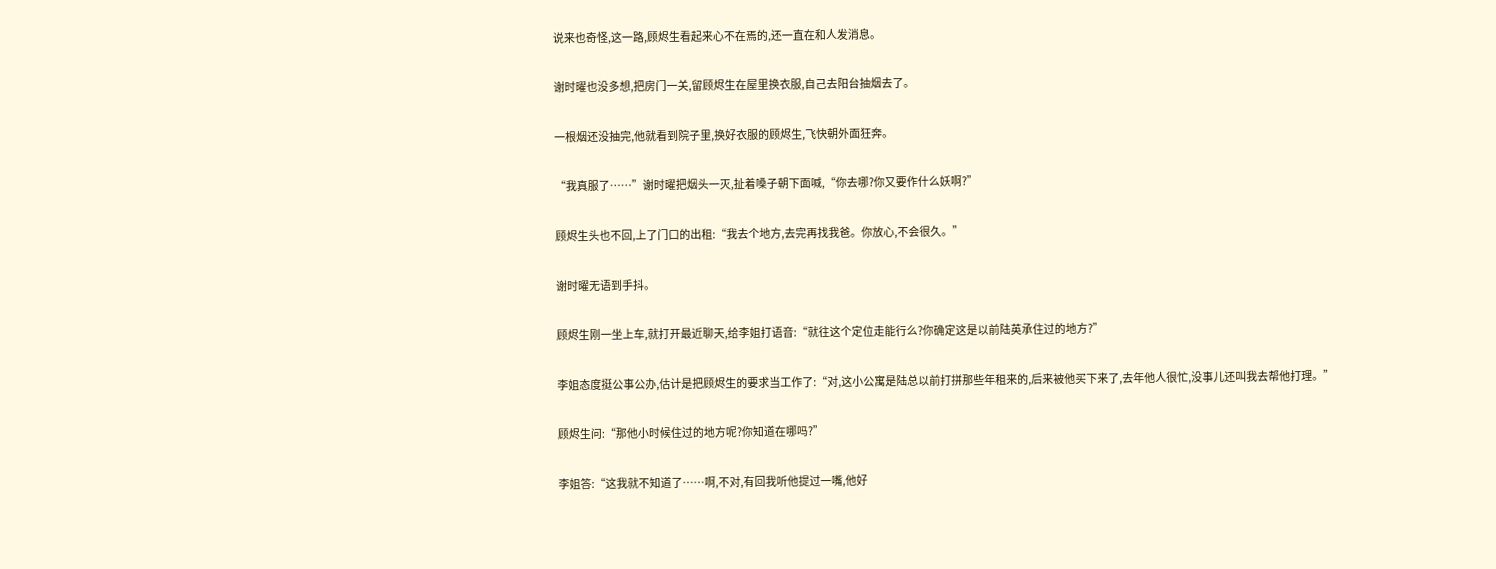说来也奇怪,这一路,顾烬生看起来心不在焉的,还一直在和人发消息。

谢时曜也没多想,把房门一关,留顾烬生在屋里换衣服,自己去阳台抽烟去了。

一根烟还没抽完,他就看到院子里,换好衣服的顾烬生,飞快朝外面狂奔。

“我真服了……”谢时曜把烟头一灭,扯着嗓子朝下面喊,“你去哪?你又要作什么妖啊?”

顾烬生头也不回,上了门口的出租:“我去个地方,去完再找我爸。你放心,不会很久。”

谢时曜无语到手抖。

顾烬生刚一坐上车,就打开最近聊天,给李姐打语音:“就往这个定位走能行么?你确定这是以前陆英承住过的地方?”

李姐态度挺公事公办,估计是把顾烬生的要求当工作了:“对,这小公寓是陆总以前打拼那些年租来的,后来被他买下来了,去年他人很忙,没事儿还叫我去帮他打理。”

顾烬生问:“那他小时候住过的地方呢?你知道在哪吗?”

李姐答:“这我就不知道了……啊,不对,有回我听他提过一嘴,他好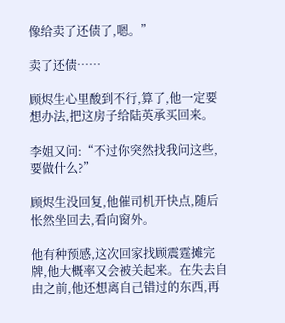像给卖了还债了,嗯。”

卖了还债……

顾烬生心里酸到不行,算了,他一定要想办法,把这房子给陆英承买回来。

李姐又问:“不过你突然找我问这些,要做什么?”

顾烬生没回复,他催司机开快点,随后怅然坐回去,看向窗外。

他有种预感,这次回家找顾震霆摊完牌,他大概率又会被关起来。在失去自由之前,他还想离自己错过的东西,再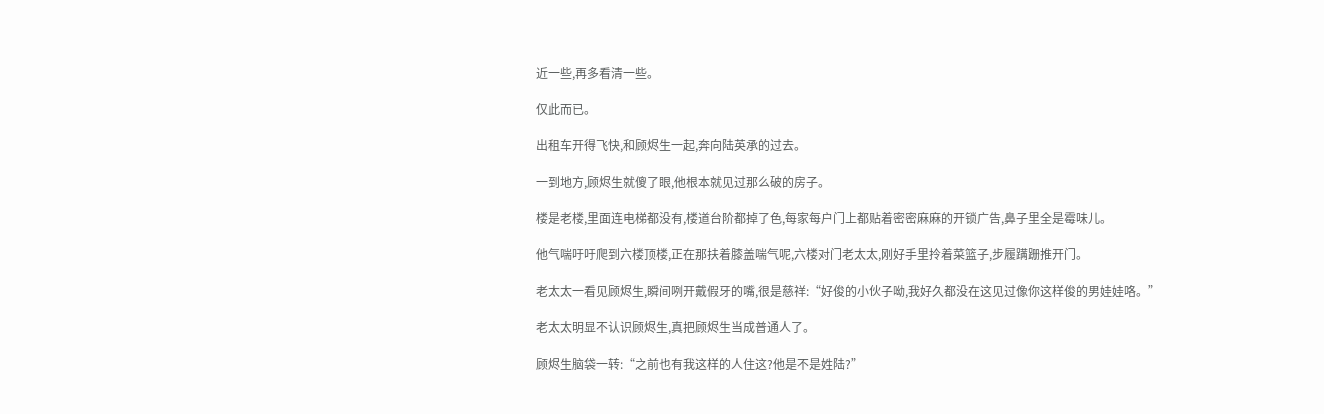近一些,再多看清一些。

仅此而已。

出租车开得飞快,和顾烬生一起,奔向陆英承的过去。

一到地方,顾烬生就傻了眼,他根本就见过那么破的房子。

楼是老楼,里面连电梯都没有,楼道台阶都掉了色,每家每户门上都贴着密密麻麻的开锁广告,鼻子里全是霉味儿。

他气喘吁吁爬到六楼顶楼,正在那扶着膝盖喘气呢,六楼对门老太太,刚好手里拎着菜篮子,步履蹒跚推开门。

老太太一看见顾烬生,瞬间咧开戴假牙的嘴,很是慈祥:“好俊的小伙子呦,我好久都没在这见过像你这样俊的男娃娃咯。”

老太太明显不认识顾烬生,真把顾烬生当成普通人了。

顾烬生脑袋一转:“之前也有我这样的人住这?他是不是姓陆?”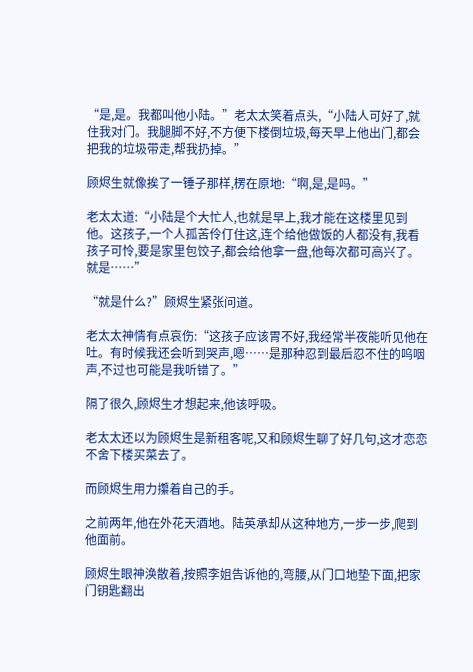“是,是。我都叫他小陆。”老太太笑着点头,“小陆人可好了,就住我对门。我腿脚不好,不方便下楼倒垃圾,每天早上他出门,都会把我的垃圾带走,帮我扔掉。”

顾烬生就像挨了一锤子那样,楞在原地:“啊,是,是吗。”

老太太道:“小陆是个大忙人,也就是早上,我才能在这楼里见到他。这孩子,一个人孤苦伶仃住这,连个给他做饭的人都没有,我看孩子可怜,要是家里包饺子,都会给他拿一盘,他每次都可高兴了。就是……”

“就是什么?”顾烬生紧张问道。

老太太神情有点哀伤:“这孩子应该胃不好,我经常半夜能听见他在吐。有时候我还会听到哭声,嗯……是那种忍到最后忍不住的呜咽声,不过也可能是我听错了。”

隔了很久,顾烬生才想起来,他该呼吸。

老太太还以为顾烬生是新租客呢,又和顾烬生聊了好几句,这才恋恋不舍下楼买菜去了。

而顾烬生用力攥着自己的手。

之前两年,他在外花天酒地。陆英承却从这种地方,一步一步,爬到他面前。

顾烬生眼神涣散着,按照李姐告诉他的,弯腰,从门口地垫下面,把家门钥匙翻出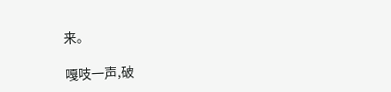来。

嘎吱一声,破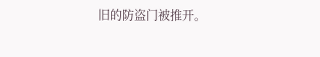旧的防盗门被推开。